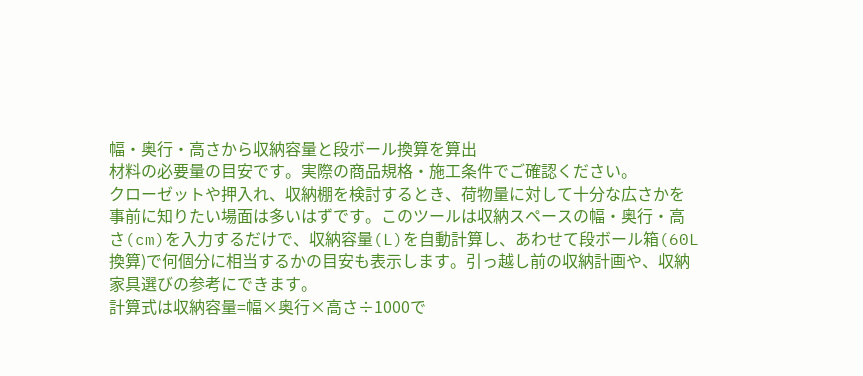幅・奥行・高さから収納容量と段ボール換算を算出
材料の必要量の目安です。実際の商品規格・施工条件でご確認ください。
クローゼットや押入れ、収納棚を検討するとき、荷物量に対して十分な広さかを事前に知りたい場面は多いはずです。このツールは収納スペースの幅・奥行・高さ(cm)を入力するだけで、収納容量(L)を自動計算し、あわせて段ボール箱(60L換算)で何個分に相当するかの目安も表示します。引っ越し前の収納計画や、収納家具選びの参考にできます。
計算式は収納容量=幅×奥行×高さ÷1000で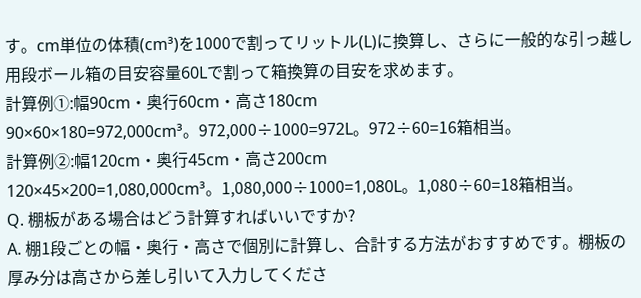す。cm単位の体積(cm³)を1000で割ってリットル(L)に換算し、さらに一般的な引っ越し用段ボール箱の目安容量60Lで割って箱換算の目安を求めます。
計算例①:幅90cm・奥行60cm・高さ180cm
90×60×180=972,000cm³。972,000÷1000=972L。972÷60=16箱相当。
計算例②:幅120cm・奥行45cm・高さ200cm
120×45×200=1,080,000cm³。1,080,000÷1000=1,080L。1,080÷60=18箱相当。
Q. 棚板がある場合はどう計算すればいいですか?
A. 棚1段ごとの幅・奥行・高さで個別に計算し、合計する方法がおすすめです。棚板の厚み分は高さから差し引いて入力してくださ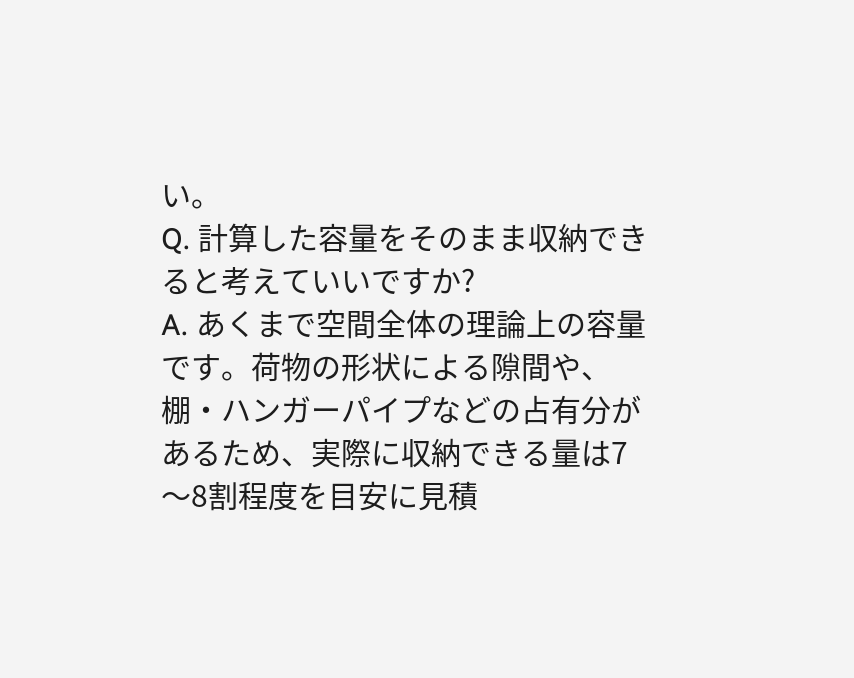い。
Q. 計算した容量をそのまま収納できると考えていいですか?
A. あくまで空間全体の理論上の容量です。荷物の形状による隙間や、棚・ハンガーパイプなどの占有分があるため、実際に収納できる量は7〜8割程度を目安に見積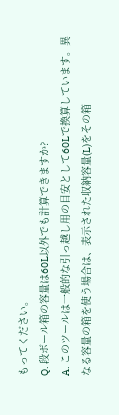もってください。
Q. 段ボール箱の容量は60L以外でも計算できますか?
A. このツールは一般的な引っ越し用の目安として60Lで換算しています。異なる容量の箱を使う場合は、表示された収納容量(L)をその箱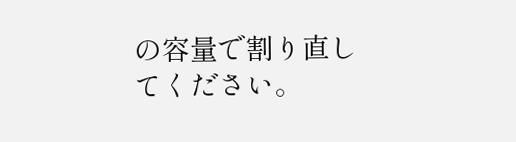の容量で割り直してください。